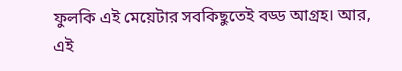ফুলকি এই মেয়েটার সবকিছুতেই বড্ড আগ্রহ। আর, এই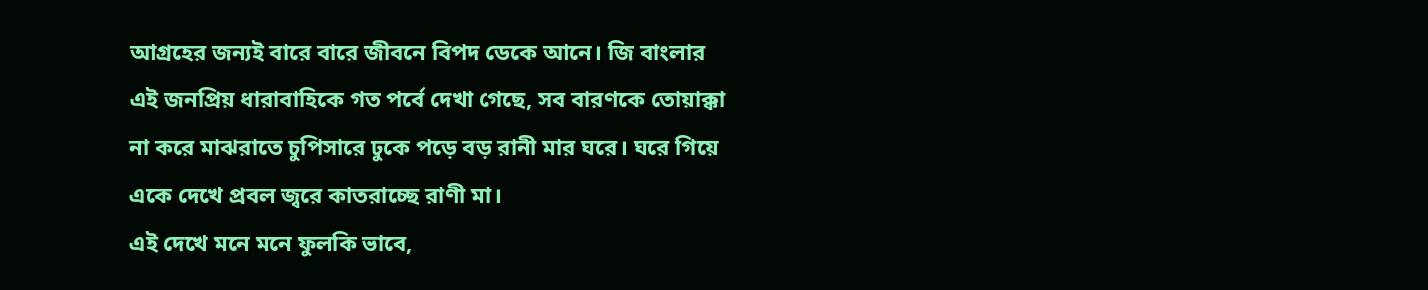আগ্রহের জন্যই বারে বারে জীবনে বিপদ ডেকে আনে। জি বাংলার এই জনপ্রিয় ধারাবাহিকে গত পর্বে দেখা গেছে, সব বারণকে তোয়াক্কা না করে মাঝরাতে চুপিসারে ঢুকে পড়ে বড় রানী মার ঘরে। ঘরে গিয়ে একে দেখে প্রবল জ্বরে কাতরাচ্ছে রাণী মা।
এই দেখে মনে মনে ফুলকি ভাবে,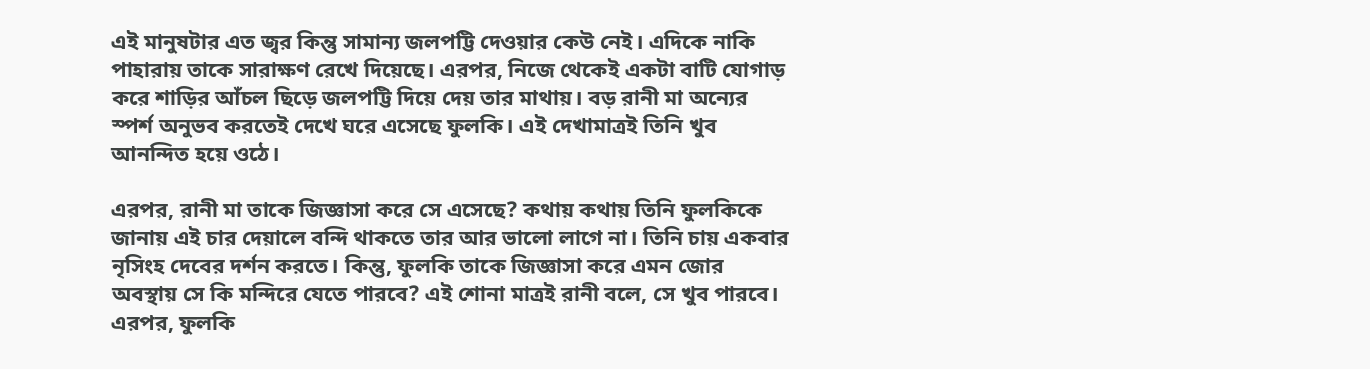এই মানুষটার এত জ্বর কিন্তু সামান্য জলপট্টি দেওয়ার কেউ নেই। এদিকে নাকি পাহারায় তাকে সারাক্ষণ রেখে দিয়েছে। এরপর, নিজে থেকেই একটা বাটি যোগাড় করে শাড়ির আঁচল ছিড়ে জলপট্টি দিয়ে দেয় তার মাথায়। বড় রানী মা অন্যের স্পর্শ অনুভব করতেই দেখে ঘরে এসেছে ফুলকি। এই দেখামাত্রই তিনি খুব আনন্দিত হয়ে ওঠে।

এরপর, রানী মা তাকে জিজ্ঞাসা করে সে এসেছে? কথায় কথায় তিনি ফুলকিকে জানায় এই চার দেয়ালে বন্দি থাকতে তার আর ভালো লাগে না। তিনি চায় একবার নৃসিংহ দেবের দর্শন করতে। কিন্তু, ফুলকি তাকে জিজ্ঞাসা করে এমন জোর অবস্থায় সে কি মন্দিরে যেতে পারবে? এই শোনা মাত্রই রানী বলে, সে খুব পারবে।
এরপর, ফুলকি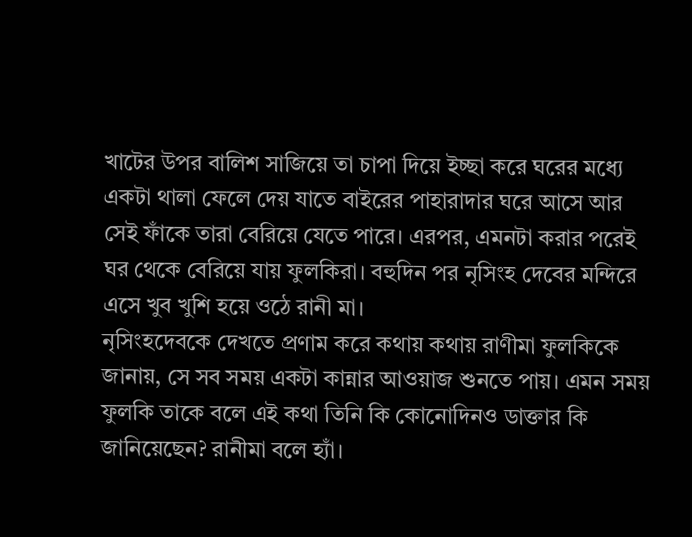খাটের উপর বালিশ সাজিয়ে তা চাপা দিয়ে ইচ্ছা করে ঘরের মধ্যে একটা থালা ফেলে দেয় যাতে বাইরের পাহারাদার ঘরে আসে আর সেই ফাঁকে তারা বেরিয়ে যেতে পারে। এরপর, এমনটা করার পরেই ঘর থেকে বেরিয়ে যায় ফুলকিরা। বহুদিন পর নৃসিংহ দেবের মন্দিরে এসে খুব খুশি হয়ে ওঠে রানী মা।
নৃসিংহদেবকে দেখতে প্রণাম করে কথায় কথায় রাণীমা ফুলকিকে জানায়, সে সব সময় একটা কান্নার আওয়াজ শুনতে পায়। এমন সময় ফুলকি তাকে বলে এই কথা তিনি কি কোনোদিনও ডাক্তার কি জানিয়েছেন? রানীমা বলে হ্যাঁ।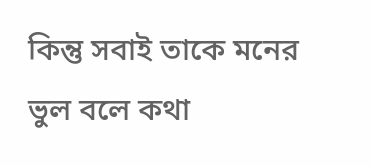কিন্তু সবাই তাকে মনের ভুল বলে কথা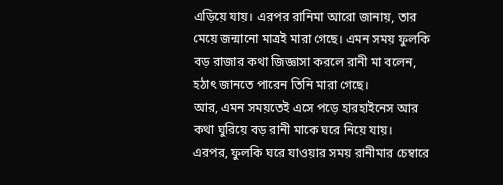এড়িয়ে যায়। এরপর রানিমা আরো জানায়, তার মেয়ে জন্মানো মাত্রই মারা গেছে। এমন সময় ফুলকি বড় রাজার কথা জিজ্ঞাসা করলে রানী মা বলেন, হঠাৎ জানতে পারেন তিনি মারা গেছে।
আর, এমন সময়তেই এসে পড়ে হারহাইনেস আর কথা ঘুরিয়ে বড় রানী মাকে ঘরে নিয়ে যায়। এরপর, ফুলকি ঘরে যাওয়ার সময় রানীমার চেম্বারে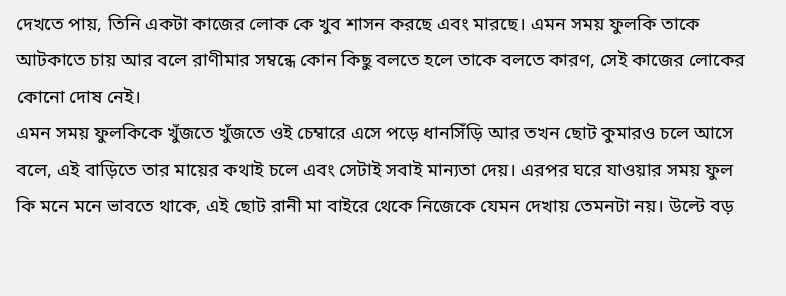দেখতে পায়, তিনি একটা কাজের লোক কে খুব শাসন করছে এবং মারছে। এমন সময় ফুলকি তাকে আটকাতে চায় আর বলে রাণীমার সম্বন্ধে কোন কিছু বলতে হলে তাকে বলতে কারণ, সেই কাজের লোকের কোনো দোষ নেই।
এমন সময় ফুলকিকে খুঁজতে খুঁজতে ওই চেম্বারে এসে পড়ে ধানসিঁড়ি আর তখন ছোট কুমারও চলে আসে বলে, এই বাড়িতে তার মায়ের কথাই চলে এবং সেটাই সবাই মান্যতা দেয়। এরপর ঘরে যাওয়ার সময় ফুল কি মনে মনে ভাবতে থাকে, এই ছোট রানী মা বাইরে থেকে নিজেকে যেমন দেখায় তেমনটা নয়। উল্টে বড়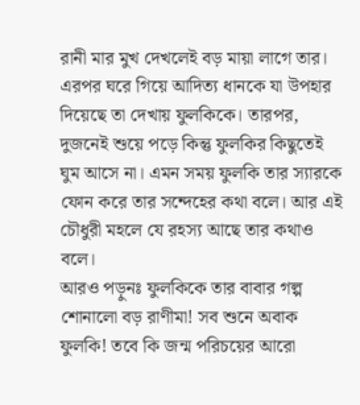রানী মার মুখ দেখলেই বড় মায়া লাগে তার।
এরপর ঘরে গিয়ে আদিত্য ধানকে যা উপহার দিয়েছে তা দেখায় ফুলকিকে। তারপর, দুজনেই শুয়ে পড়ে কিন্তু ফুলকির কিছুতেই ঘুম আসে না। এমন সময় ফুলকি তার স্যারকে ফোন করে তার সন্দেহের কথা বলে। আর এই চৌধুরী মহলে যে রহস্য আছে তার কথাও বলে।
আরও পড়ুনঃ ফুলকিকে তার বাবার গল্প শোনালো বড় রাণীমা! সব শুনে অবাক ফুলকি! তবে কি জন্ম পরিচয়ের আরো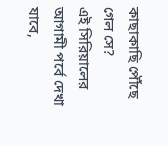কাছাকাছি পৌঁছে গেল সে?
এই সিরিয়ালের আগামী পর্বে দেখা যাবে,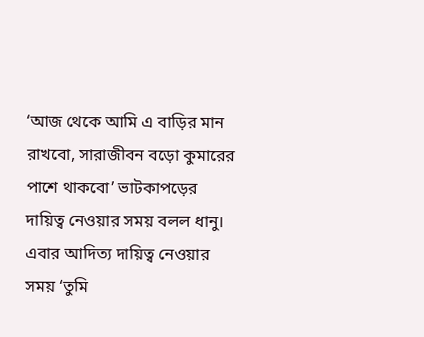‘আজ থেকে আমি এ বাড়ির মান রাখবো, সারাজীবন বড়ো কুমারের পাশে থাকবো’ ভাটকাপড়ের দায়িত্ব নেওয়ার সময় বলল ধানু। এবার আদিত্য দায়িত্ব নেওয়ার সময় ‘তুমি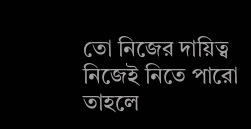তো নিজের দায়িত্ব নিজেই নিতে পারো তাহলে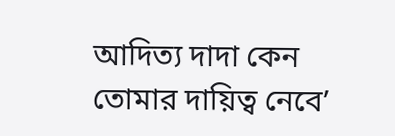আদিত্য দাদা কেন তোমার দায়িত্ব নেবে’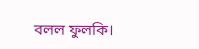বলল ফুলকি।